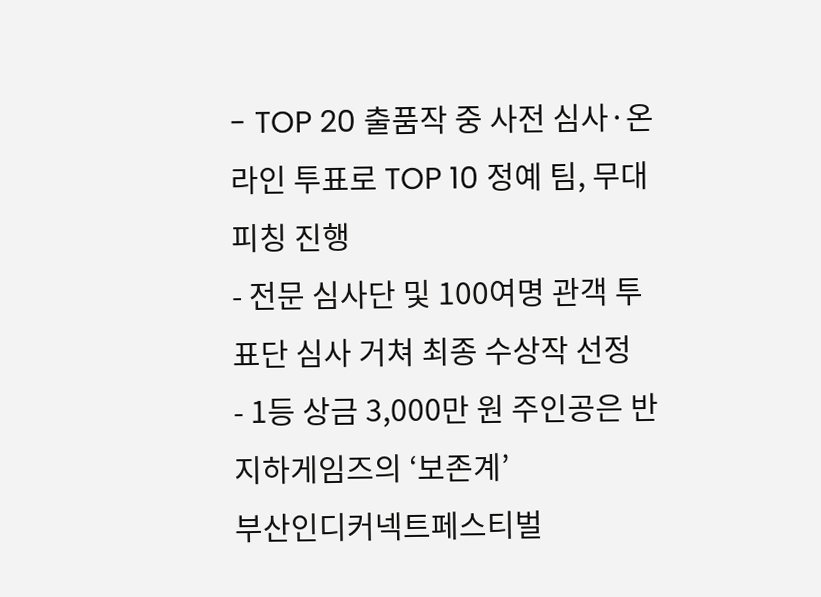- TOP 20 출품작 중 사전 심사·온라인 투표로 TOP 10 정예 팀, 무대 피칭 진행
- 전문 심사단 및 100여명 관객 투표단 심사 거쳐 최종 수상작 선정
- 1등 상금 3,000만 원 주인공은 반지하게임즈의 ‘보존계’
부산인디커넥트페스티벌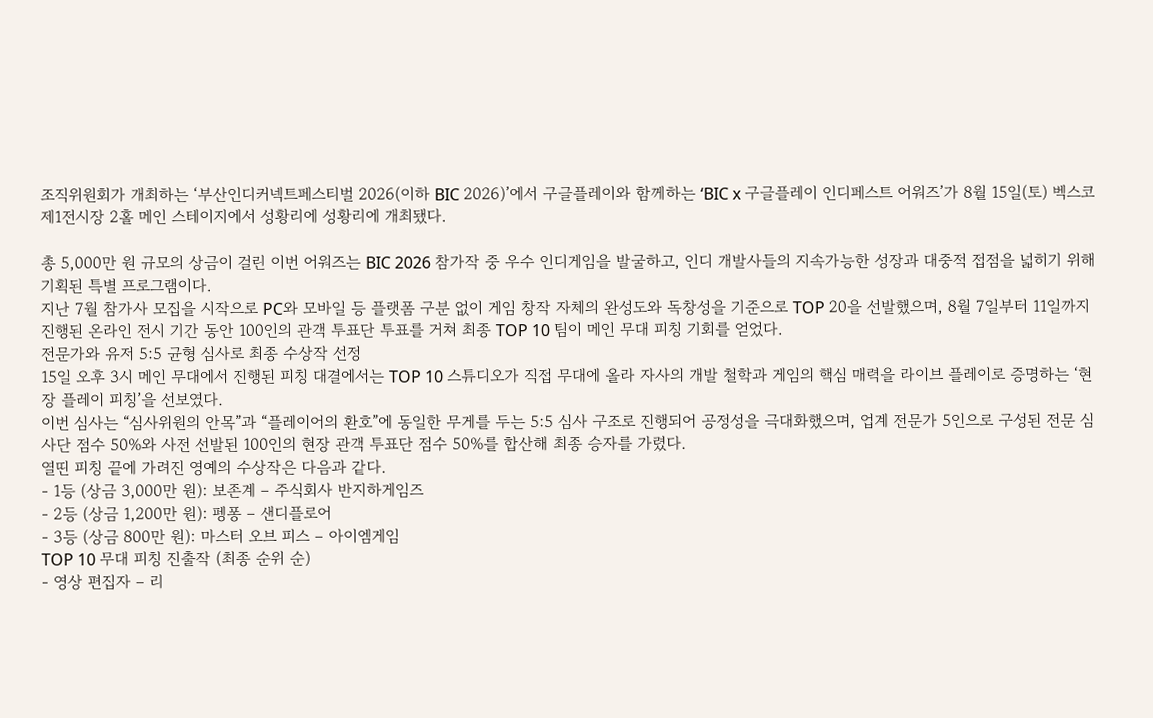조직위원회가 개최하는 ‘부산인디커넥트페스티벌 2026(이하 BIC 2026)’에서 구글플레이와 함께하는 ‘BIC x 구글플레이 인디페스트 어워즈’가 8월 15일(토) 벡스코 제1전시장 2홀 메인 스테이지에서 성황리에 성황리에 개최됐다.

총 5,000만 원 규모의 상금이 걸린 이번 어워즈는 BIC 2026 참가작 중 우수 인디게임을 발굴하고, 인디 개발사들의 지속가능한 성장과 대중적 접점을 넓히기 위해 기획된 특별 프로그램이다.
지난 7월 참가사 모집을 시작으로 PC와 모바일 등 플랫폼 구분 없이 게임 창작 자체의 완성도와 독창성을 기준으로 TOP 20을 선발했으며, 8월 7일부터 11일까지 진행된 온라인 전시 기간 동안 100인의 관객 투표단 투표를 거쳐 최종 TOP 10 팀이 메인 무대 피칭 기회를 얻었다.
전문가와 유저 5:5 균형 심사로 최종 수상작 선정
15일 오후 3시 메인 무대에서 진행된 피칭 대결에서는 TOP 10 스튜디오가 직접 무대에 올라 자사의 개발 철학과 게임의 핵심 매력을 라이브 플레이로 증명하는 ‘현장 플레이 피칭’을 선보였다.
이번 심사는 “심사위원의 안목”과 “플레이어의 환호”에 동일한 무게를 두는 5:5 심사 구조로 진행되어 공정성을 극대화했으며, 업계 전문가 5인으로 구성된 전문 심사단 점수 50%와 사전 선발된 100인의 현장 관객 투표단 점수 50%를 합산해 최종 승자를 가렸다.
열띤 피칭 끝에 가려진 영예의 수상작은 다음과 같다.
- 1등 (상금 3,000만 원): 보존계 – 주식회사 반지하게임즈
- 2등 (상금 1,200만 원): 펭퐁 – 샌디플로어
- 3등 (상금 800만 원): 마스터 오브 피스 – 아이엠게임
TOP 10 무대 피칭 진출작 (최종 순위 순)
- 영상 편집자 – 리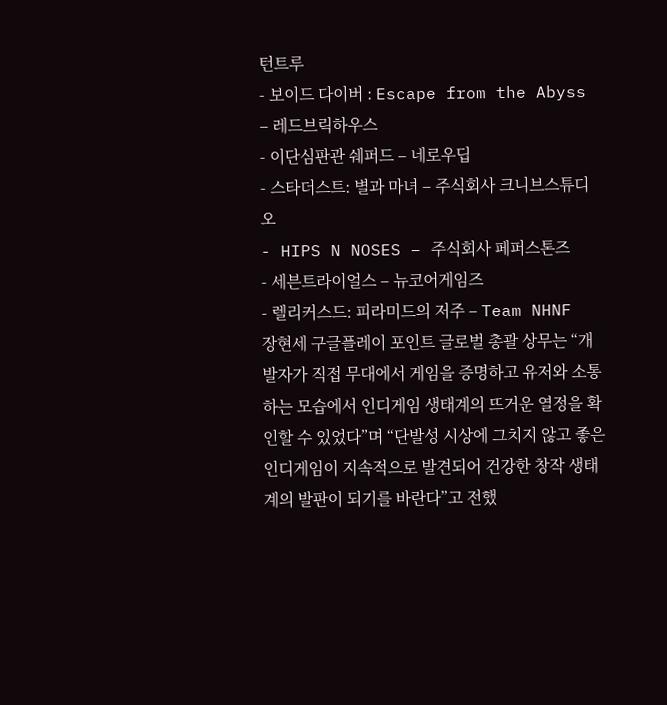턴트루
- 보이드 다이버 : Escape from the Abyss – 레드브릭하우스
- 이단심판관 쉐퍼드 – 네로우딥
- 스타더스트: 별과 마녀 – 주식회사 크니브스튜디오
- HIPS N NOSES – 주식회사 페퍼스톤즈
- 세븐트라이얼스 – 뉴코어게임즈
- 렐리커스드: 피라미드의 저주 – Team NHNF
장현세 구글플레이 포인트 글로벌 총괄 상무는 “개발자가 직접 무대에서 게임을 증명하고 유저와 소통하는 모습에서 인디게임 생태계의 뜨거운 열정을 확인할 수 있었다”며 “단발성 시상에 그치지 않고 좋은 인디게임이 지속적으로 발견되어 건강한 창작 생태계의 발판이 되기를 바란다”고 전했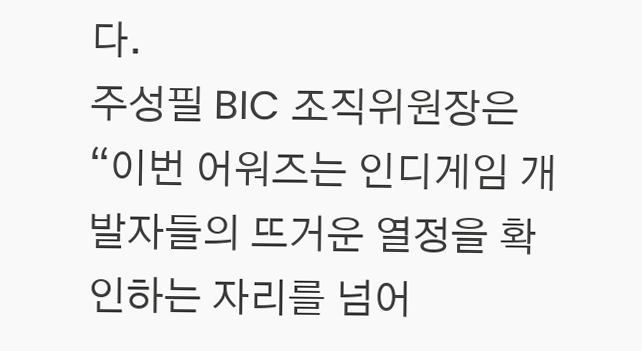다.
주성필 BIC 조직위원장은 “이번 어워즈는 인디게임 개발자들의 뜨거운 열정을 확인하는 자리를 넘어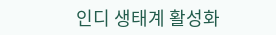인디 생태계 활성화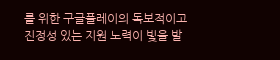를 위한 구글플레이의 독보적이고 진정성 있는 지원 노력이 빛을 발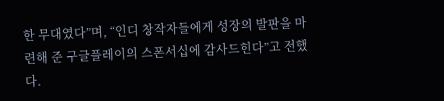한 무대였다”며, “인디 창작자들에게 성장의 발판을 마련해 준 구글플레이의 스폰서십에 감사드힌다”고 전했다.